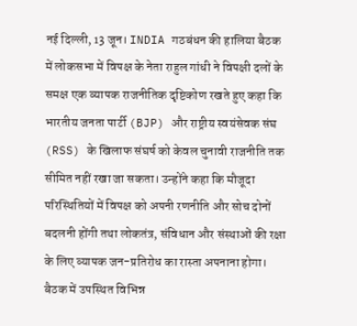नई दिल्ली, 13 जून। INDIA गठबंधन की हालिया बैठक में लोकसभा में विपक्ष के नेता राहुल गांधी ने विपक्षी दलों के समक्ष एक व्यापक राजनीतिक दृष्टिकोण रखते हुए कहा कि भारतीय जनता पार्टी (BJP) और राष्ट्रीय स्वयंसेवक संघ (RSS) के खिलाफ संघर्ष को केवल चुनावी राजनीति तक सीमित नहीं रखा जा सकता। उन्होंने कहा कि मौजूदा परिस्थितियों में विपक्ष को अपनी रणनीति और सोच दोनों बदलनी होंगी तथा लोकतंत्र, संविधान और संस्थाओं की रक्षा के लिए व्यापक जन-प्रतिरोध का रास्ता अपनाना होगा।
बैठक में उपस्थित विभिन्न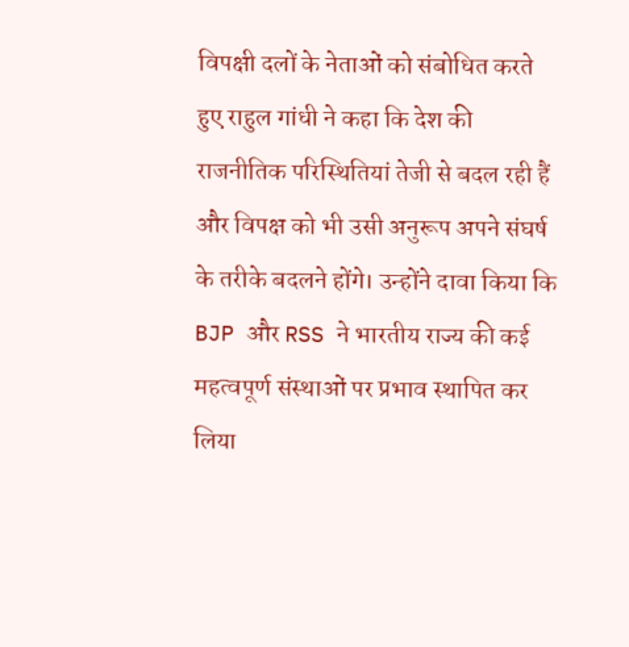विपक्षी दलों के नेताओं को संबोधित करते हुए राहुल गांधी ने कहा कि देश की राजनीतिक परिस्थितियां तेजी से बदल रही हैं और विपक्ष को भी उसी अनुरूप अपने संघर्ष के तरीके बदलने होंगे। उन्होंने दावा किया कि BJP और RSS ने भारतीय राज्य की कई महत्वपूर्ण संस्थाओं पर प्रभाव स्थापित कर लिया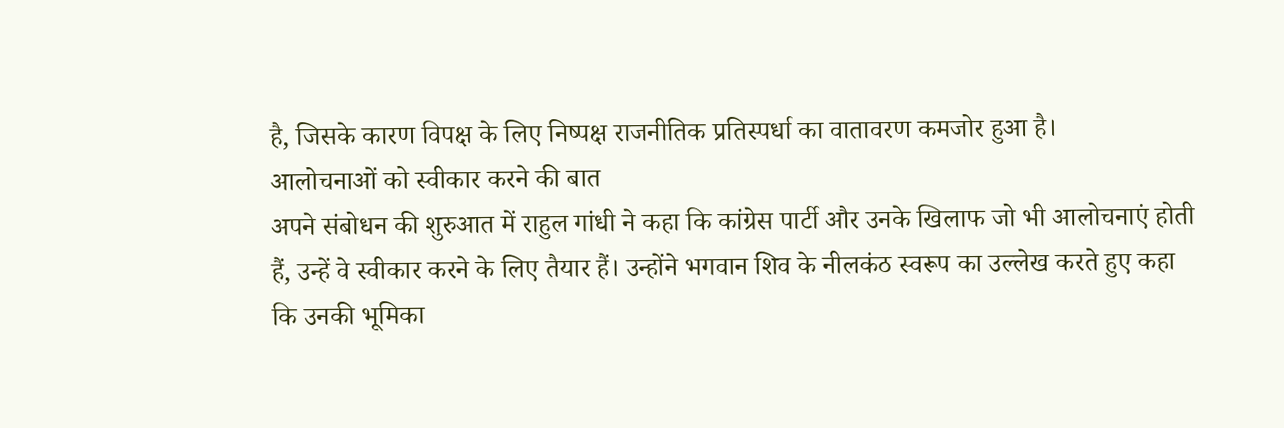है, जिसके कारण विपक्ष के लिए निष्पक्ष राजनीतिक प्रतिस्पर्धा का वातावरण कमजोर हुआ है।
आलोचनाओं को स्वीकार करने की बात
अपने संबोधन की शुरुआत में राहुल गांधी ने कहा कि कांग्रेस पार्टी और उनके खिलाफ जो भी आलोचनाएं होती हैं, उन्हें वे स्वीकार करने के लिए तैयार हैं। उन्होंने भगवान शिव के नीलकंठ स्वरूप का उल्लेख करते हुए कहा कि उनकी भूमिका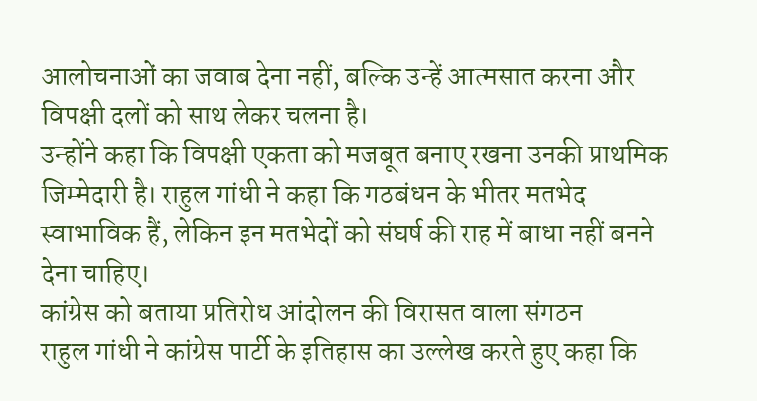आलोचनाओं का जवाब देना नहीं, बल्कि उन्हें आत्मसात करना और विपक्षी दलों को साथ लेकर चलना है।
उन्होंने कहा कि विपक्षी एकता को मजबूत बनाए रखना उनकी प्राथमिक जिम्मेदारी है। राहुल गांधी ने कहा कि गठबंधन के भीतर मतभेद स्वाभाविक हैं, लेकिन इन मतभेदों को संघर्ष की राह में बाधा नहीं बनने देना चाहिए।
कांग्रेस को बताया प्रतिरोध आंदोलन की विरासत वाला संगठन
राहुल गांधी ने कांग्रेस पार्टी के इतिहास का उल्लेख करते हुए कहा कि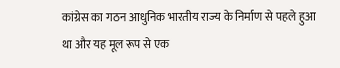कांग्रेस का गठन आधुनिक भारतीय राज्य के निर्माण से पहले हुआ था और यह मूल रूप से एक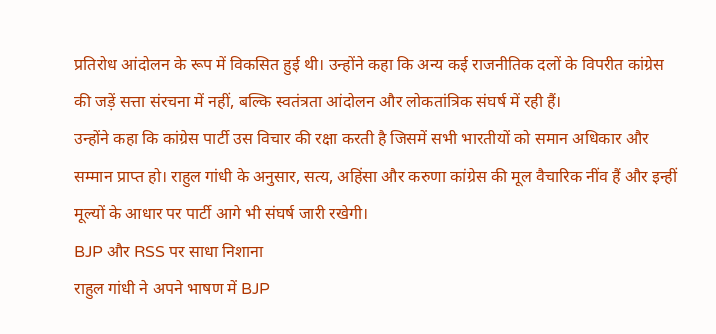प्रतिरोध आंदोलन के रूप में विकसित हुई थी। उन्होंने कहा कि अन्य कई राजनीतिक दलों के विपरीत कांग्रेस की जड़ें सत्ता संरचना में नहीं, बल्कि स्वतंत्रता आंदोलन और लोकतांत्रिक संघर्ष में रही हैं।
उन्होंने कहा कि कांग्रेस पार्टी उस विचार की रक्षा करती है जिसमें सभी भारतीयों को समान अधिकार और सम्मान प्राप्त हो। राहुल गांधी के अनुसार, सत्य, अहिंसा और करुणा कांग्रेस की मूल वैचारिक नींव हैं और इन्हीं मूल्यों के आधार पर पार्टी आगे भी संघर्ष जारी रखेगी।
BJP और RSS पर साधा निशाना
राहुल गांधी ने अपने भाषण में BJP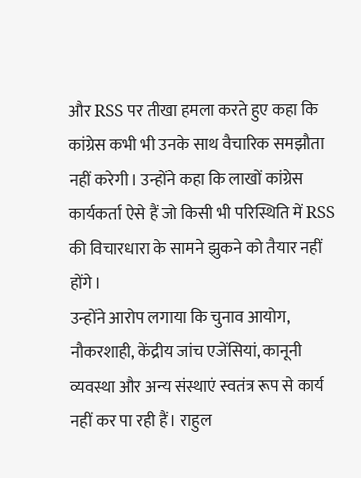और RSS पर तीखा हमला करते हुए कहा कि कांग्रेस कभी भी उनके साथ वैचारिक समझौता नहीं करेगी। उन्होंने कहा कि लाखों कांग्रेस कार्यकर्ता ऐसे हैं जो किसी भी परिस्थिति में RSS की विचारधारा के सामने झुकने को तैयार नहीं होंगे।
उन्होंने आरोप लगाया कि चुनाव आयोग, नौकरशाही, केंद्रीय जांच एजेंसियां, कानूनी व्यवस्था और अन्य संस्थाएं स्वतंत्र रूप से कार्य नहीं कर पा रही हैं। राहुल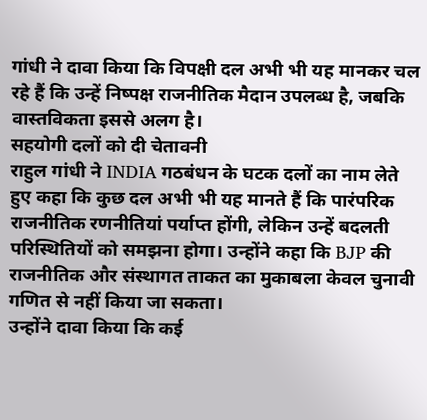गांधी ने दावा किया कि विपक्षी दल अभी भी यह मानकर चल रहे हैं कि उन्हें निष्पक्ष राजनीतिक मैदान उपलब्ध है, जबकि वास्तविकता इससे अलग है।
सहयोगी दलों को दी चेतावनी
राहुल गांधी ने INDIA गठबंधन के घटक दलों का नाम लेते हुए कहा कि कुछ दल अभी भी यह मानते हैं कि पारंपरिक राजनीतिक रणनीतियां पर्याप्त होंगी, लेकिन उन्हें बदलती परिस्थितियों को समझना होगा। उन्होंने कहा कि BJP की राजनीतिक और संस्थागत ताकत का मुकाबला केवल चुनावी गणित से नहीं किया जा सकता।
उन्होंने दावा किया कि कई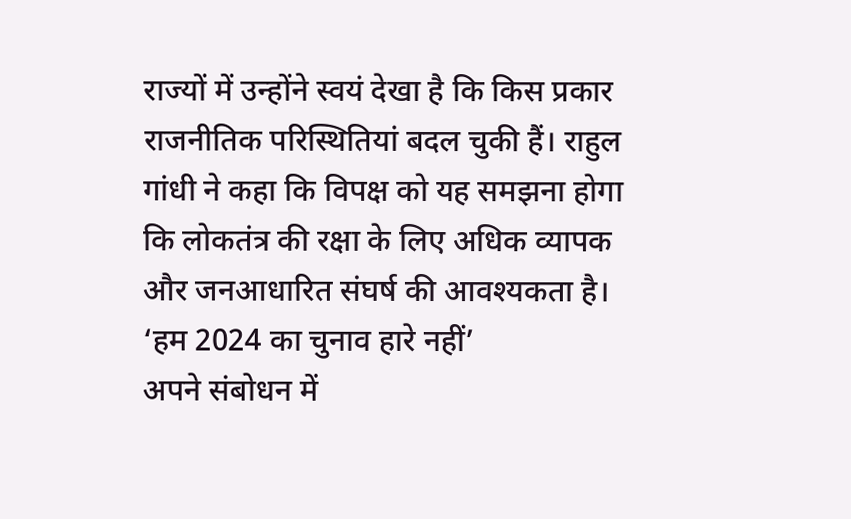राज्यों में उन्होंने स्वयं देखा है कि किस प्रकार राजनीतिक परिस्थितियां बदल चुकी हैं। राहुल गांधी ने कहा कि विपक्ष को यह समझना होगा कि लोकतंत्र की रक्षा के लिए अधिक व्यापक और जनआधारित संघर्ष की आवश्यकता है।
‘हम 2024 का चुनाव हारे नहीं’
अपने संबोधन में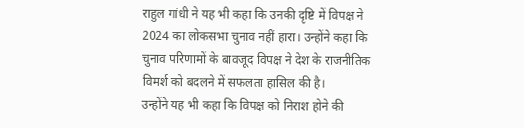राहुल गांधी ने यह भी कहा कि उनकी दृष्टि में विपक्ष ने 2024 का लोकसभा चुनाव नहीं हारा। उन्होंने कहा कि चुनाव परिणामों के बावजूद विपक्ष ने देश के राजनीतिक विमर्श को बदलने में सफलता हासिल की है।
उन्होंने यह भी कहा कि विपक्ष को निराश होने की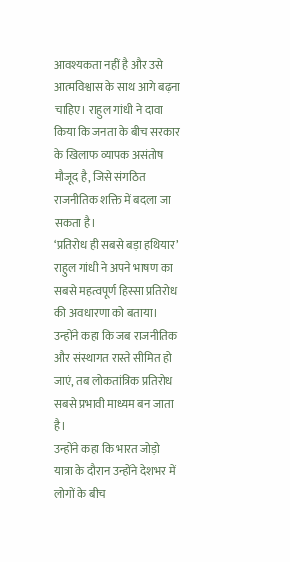आवश्यकता नहीं है और उसे आत्मविश्वास के साथ आगे बढ़ना चाहिए। राहुल गांधी ने दावा किया कि जनता के बीच सरकार के खिलाफ व्यापक असंतोष मौजूद है, जिसे संगठित राजनीतिक शक्ति में बदला जा सकता है।
‘प्रतिरोध ही सबसे बड़ा हथियार’
राहुल गांधी ने अपने भाषण का सबसे महत्वपूर्ण हिस्सा प्रतिरोध की अवधारणा को बताया। उन्होंने कहा कि जब राजनीतिक और संस्थागत रास्ते सीमित हो जाएं, तब लोकतांत्रिक प्रतिरोध सबसे प्रभावी माध्यम बन जाता है।
उन्होंने कहा कि भारत जोड़ो यात्रा के दौरान उन्होंने देशभर में लोगों के बीच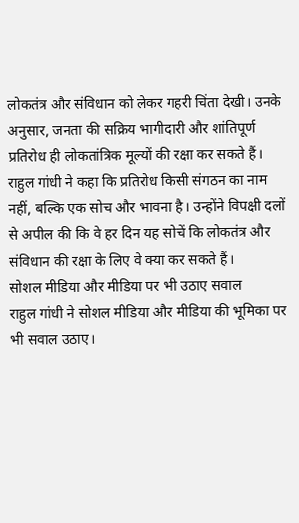लोकतंत्र और संविधान को लेकर गहरी चिंता देखी। उनके अनुसार, जनता की सक्रिय भागीदारी और शांतिपूर्ण प्रतिरोध ही लोकतांत्रिक मूल्यों की रक्षा कर सकते हैं।
राहुल गांधी ने कहा कि प्रतिरोध किसी संगठन का नाम नहीं, बल्कि एक सोच और भावना है। उन्होंने विपक्षी दलों से अपील की कि वे हर दिन यह सोचें कि लोकतंत्र और संविधान की रक्षा के लिए वे क्या कर सकते हैं।
सोशल मीडिया और मीडिया पर भी उठाए सवाल
राहुल गांधी ने सोशल मीडिया और मीडिया की भूमिका पर भी सवाल उठाए।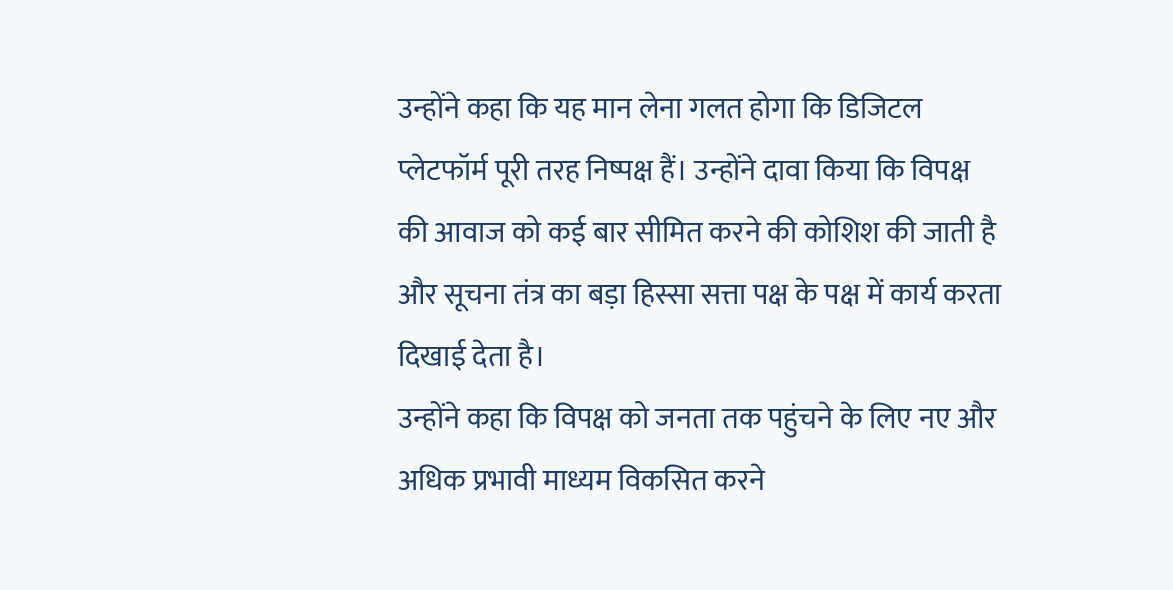उन्होंने कहा कि यह मान लेना गलत होगा कि डिजिटल प्लेटफॉर्म पूरी तरह निष्पक्ष हैं। उन्होंने दावा किया कि विपक्ष की आवाज को कई बार सीमित करने की कोशिश की जाती है और सूचना तंत्र का बड़ा हिस्सा सत्ता पक्ष के पक्ष में कार्य करता दिखाई देता है।
उन्होंने कहा कि विपक्ष को जनता तक पहुंचने के लिए नए और अधिक प्रभावी माध्यम विकसित करने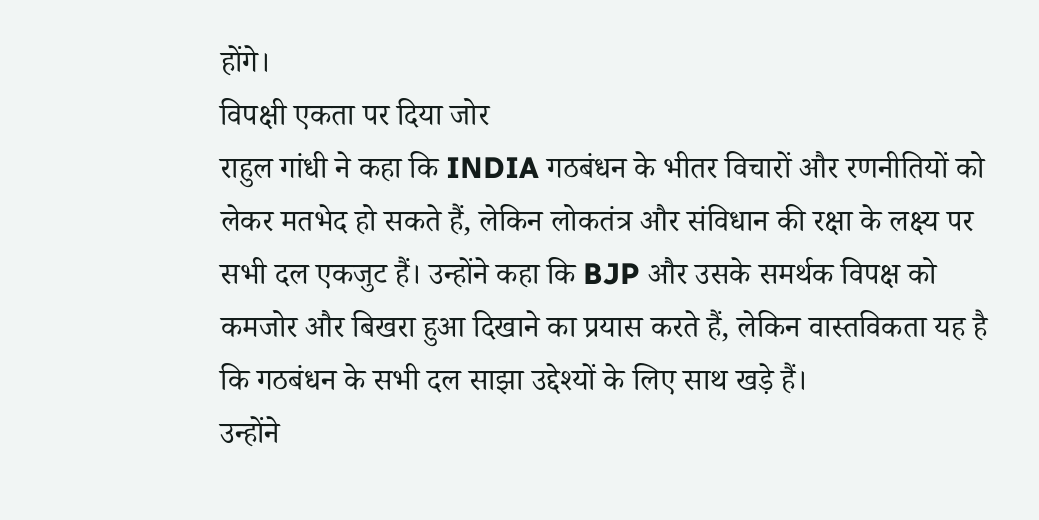होंगे।
विपक्षी एकता पर दिया जोर
राहुल गांधी ने कहा कि INDIA गठबंधन के भीतर विचारों और रणनीतियों को लेकर मतभेद हो सकते हैं, लेकिन लोकतंत्र और संविधान की रक्षा के लक्ष्य पर सभी दल एकजुट हैं। उन्होंने कहा कि BJP और उसके समर्थक विपक्ष को कमजोर और बिखरा हुआ दिखाने का प्रयास करते हैं, लेकिन वास्तविकता यह है कि गठबंधन के सभी दल साझा उद्देश्यों के लिए साथ खड़े हैं।
उन्होंने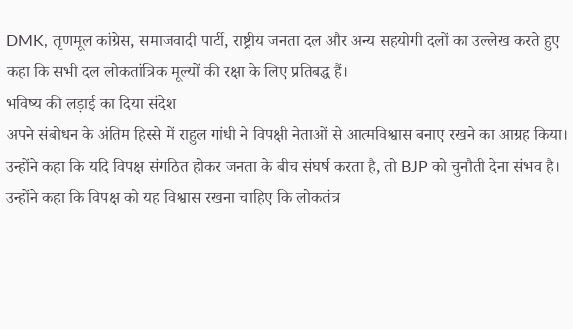DMK, तृणमूल कांग्रेस, समाजवादी पार्टी, राष्ट्रीय जनता दल और अन्य सहयोगी दलों का उल्लेख करते हुए कहा कि सभी दल लोकतांत्रिक मूल्यों की रक्षा के लिए प्रतिबद्ध हैं।
भविष्य की लड़ाई का दिया संदेश
अपने संबोधन के अंतिम हिस्से में राहुल गांधी ने विपक्षी नेताओं से आत्मविश्वास बनाए रखने का आग्रह किया। उन्होंने कहा कि यदि विपक्ष संगठित होकर जनता के बीच संघर्ष करता है, तो BJP को चुनौती देना संभव है।
उन्होंने कहा कि विपक्ष को यह विश्वास रखना चाहिए कि लोकतंत्र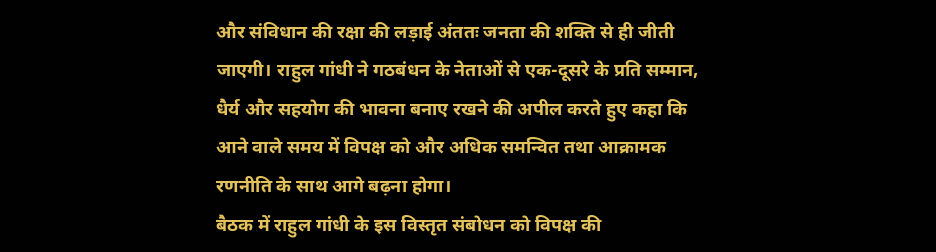और संविधान की रक्षा की लड़ाई अंततः जनता की शक्ति से ही जीती जाएगी। राहुल गांधी ने गठबंधन के नेताओं से एक-दूसरे के प्रति सम्मान, धैर्य और सहयोग की भावना बनाए रखने की अपील करते हुए कहा कि आने वाले समय में विपक्ष को और अधिक समन्वित तथा आक्रामक रणनीति के साथ आगे बढ़ना होगा।
बैठक में राहुल गांधी के इस विस्तृत संबोधन को विपक्ष की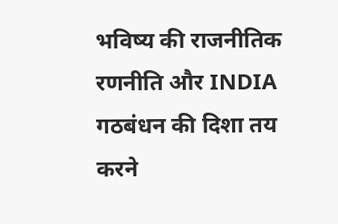भविष्य की राजनीतिक रणनीति और INDIA गठबंधन की दिशा तय करने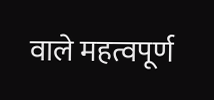वाले महत्वपूर्ण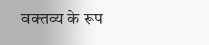वक्तव्य के रूप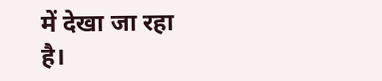में देखा जा रहा है।